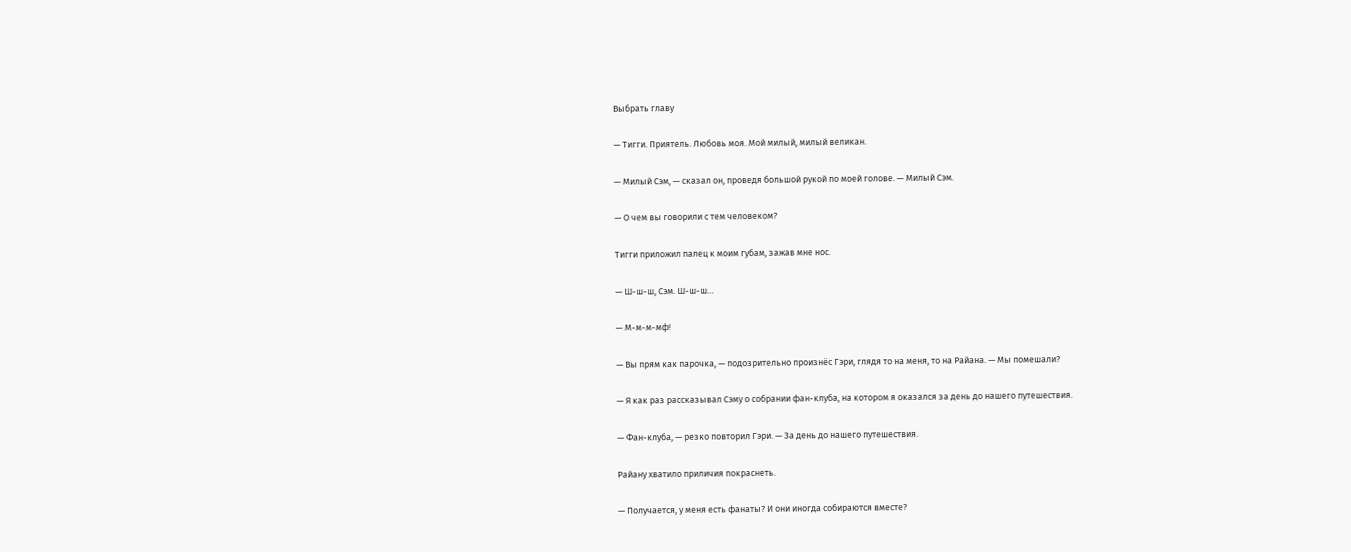Выбрать главу

— Тигги. Приятель. Любовь моя. Мой милый, милый великан.

— Милый Сэм, — сказал он, проведя большой рукой по моей голове. — Милый Сэм.

— О чем вы говорили с тем человеком?

Тигги приложил палец к моим губам, зажав мне нос.

— Ш-ш-ш, Сэм. Ш-ш-ш…

— М-м-м-мф!

— Вы прям как парочка, — подозрительно произнёс Гэри, глядя то на меня, то на Райана. — Мы помешали?

— Я как раз рассказывал Сэму о собрании фан-клуба, на котором я оказался за день до нашего путешествия.

— Фан-клуба, — резко повторил Гэри. — За день до нашего путешествия.

Райану хватило приличия покраснеть.

— Получается, у меня есть фанаты? И они иногда собираются вместе?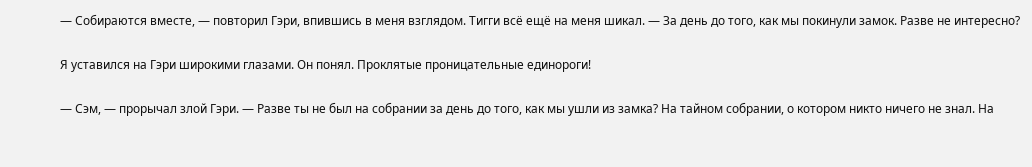— Собираются вместе, — повторил Гэри, впившись в меня взглядом. Тигги всё ещё на меня шикал. — За день до того, как мы покинули замок. Разве не интересно?

Я уставился на Гэри широкими глазами. Он понял. Проклятые проницательные единороги!

— Сэм, — прорычал злой Гэри. — Разве ты не был на собрании за день до того, как мы ушли из замка? На тайном собрании, о котором никто ничего не знал. На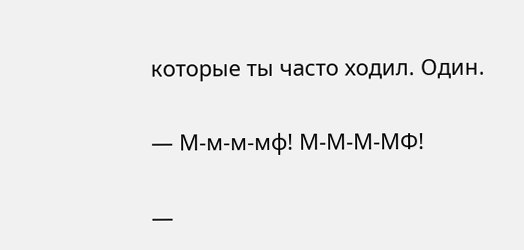которые ты часто ходил. Один.

— М-м-м-мф! М-М-М-МФ!

—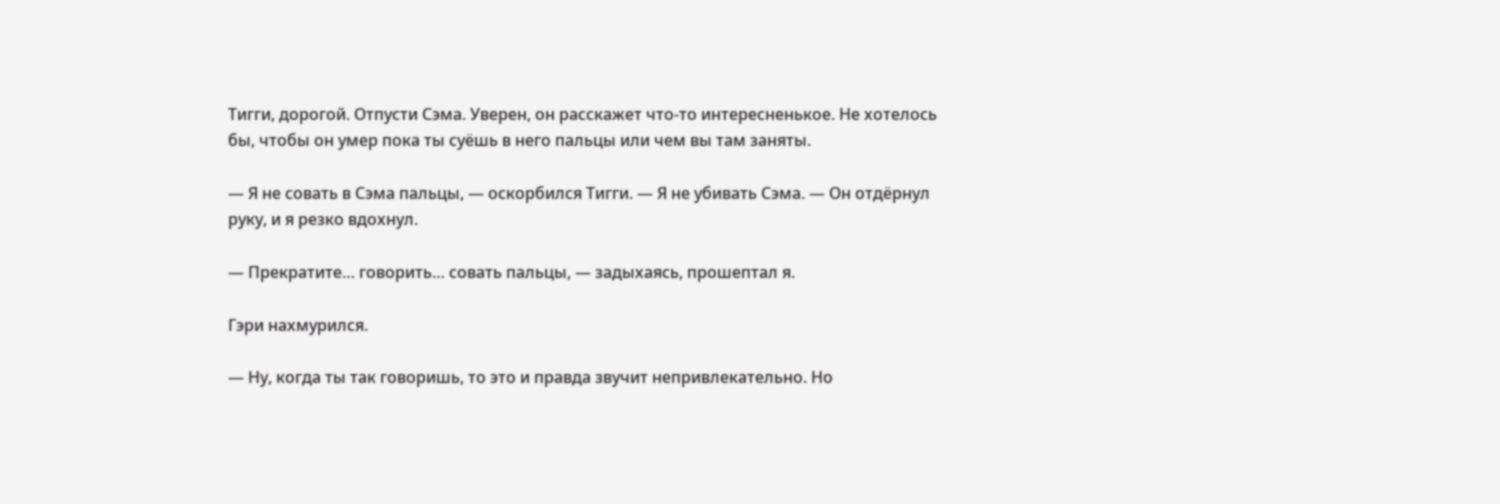Тигги, дорогой. Отпусти Сэма. Уверен, он расскажет что-то интересненькое. Не хотелось бы, чтобы он умер пока ты суёшь в него пальцы или чем вы там заняты.

— Я не совать в Сэма пальцы, — оскорбился Тигги. — Я не убивать Сэма. — Он отдёрнул руку, и я резко вдохнул.

— Прекратите… говорить… совать пальцы, — задыхаясь, прошептал я.

Гэри нахмурился.

— Ну, когда ты так говоришь, то это и правда звучит непривлекательно. Но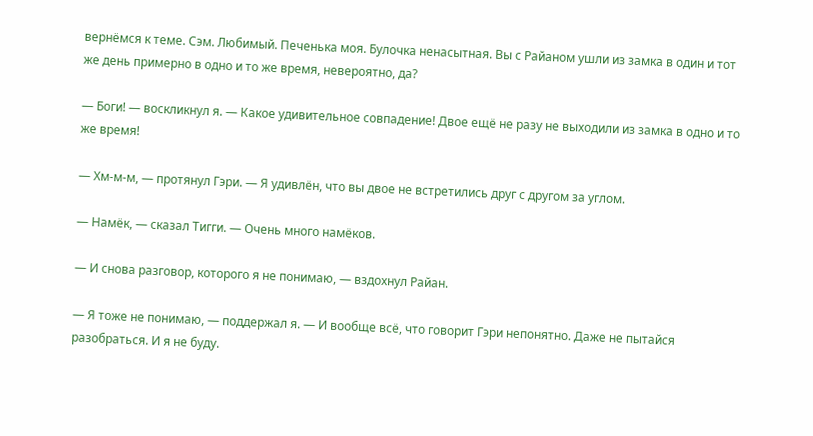вернёмся к теме. Сэм. Любимый. Печенька моя. Булочка ненасытная. Вы с Райаном ушли из замка в один и тот же день примерно в одно и то же время, невероятно, да?

— Боги! — воскликнул я. — Какое удивительное совпадение! Двое ещё не разу не выходили из замка в одно и то же время!

— Хм-м-м, — протянул Гэри. — Я удивлён, что вы двое не встретились друг с другом за углом.

— Намёк, — сказал Тигги. — Очень много намёков.

— И снова разговор, которого я не понимаю, — вздохнул Райан.

— Я тоже не понимаю, — поддержал я. — И вообще всё, что говорит Гэри непонятно. Даже не пытайся разобраться. И я не буду.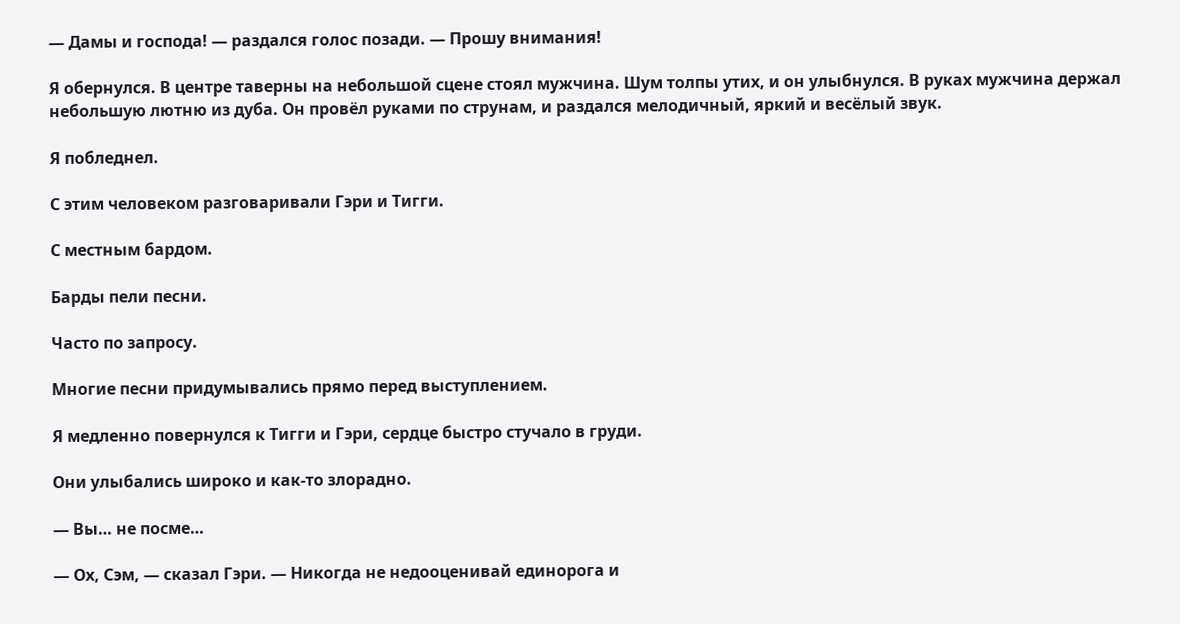— Дамы и господа! — раздался голос позади. — Прошу внимания!

Я обернулся. В центре таверны на небольшой сцене стоял мужчина. Шум толпы утих, и он улыбнулся. В руках мужчина держал небольшую лютню из дуба. Он провёл руками по струнам, и раздался мелодичный, яркий и весёлый звук.

Я побледнел.

С этим человеком разговаривали Гэри и Тигги.

С местным бардом.

Барды пели песни.

Часто по запросу.

Многие песни придумывались прямо перед выступлением.

Я медленно повернулся к Тигги и Гэри, сердце быстро стучало в груди.

Они улыбались широко и как-то злорадно.

— Вы… не посме…

— Ох, Сэм, — сказал Гэри. — Никогда не недооценивай единорога и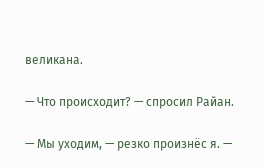великана.

— Что происходит? — спросил Райан.

— Мы уходим, — резко произнёс я. —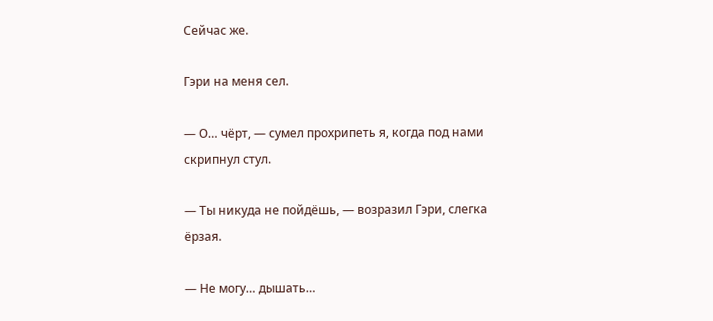Сейчас же.

Гэри на меня сел.

— О… чёрт, — сумел прохрипеть я, когда под нами скрипнул стул.

— Ты никуда не пойдёшь, — возразил Гэри, слегка ёрзая.

— Не могу… дышать…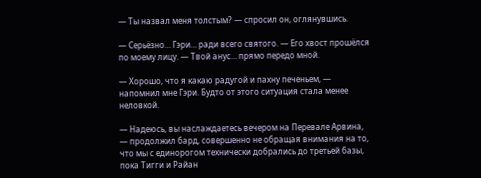— Ты назвал меня толстым? — спросил он, оглянувшись.

— Серьёзно… Гэри… ради всего святого. — Его хвост прошёлся по моему лицу. — Твой анус… прямо передо мной.

— Хорошо, что я какаю радугой и пахну печеньем, — напомнил мне Гэри. Будто от этого ситуация стала менее неловкой.

— Надеюсь, вы наслаждаетесь вечером на Перевале Арвина, — продолжил бард, совершенно не обращая внимания на то, что мы с единорогом технически добрались до третьей базы, пока Тигги и Райан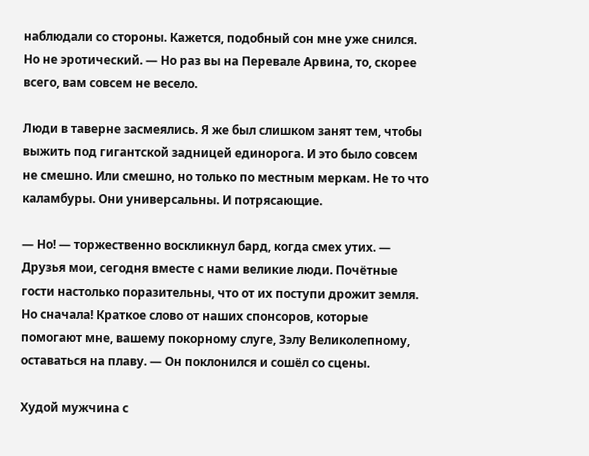наблюдали со стороны. Кажется, подобный сон мне уже снился. Но не эротический. — Но раз вы на Перевале Арвина, то, скорее всего, вам совсем не весело.

Люди в таверне засмеялись. Я же был слишком занят тем, чтобы выжить под гигантской задницей единорога. И это было совсем не смешно. Или смешно, но только по местным меркам. Не то что каламбуры. Они универсальны. И потрясающие.

— Но! — торжественно воскликнул бард, когда смех утих. — Друзья мои, сегодня вместе с нами великие люди. Почётные гости настолько поразительны, что от их поступи дрожит земля. Но сначала! Краткое слово от наших спонсоров, которые помогают мне, вашему покорному слуге, Зэлу Великолепному, оставаться на плаву. — Он поклонился и сошёл со сцены.

Худой мужчина с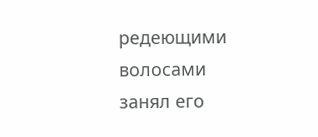редеющими волосами занял его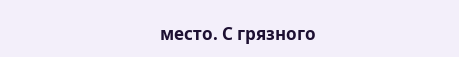место. С грязного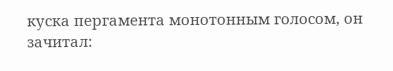куска пергамента монотонным голосом, он зачитал: